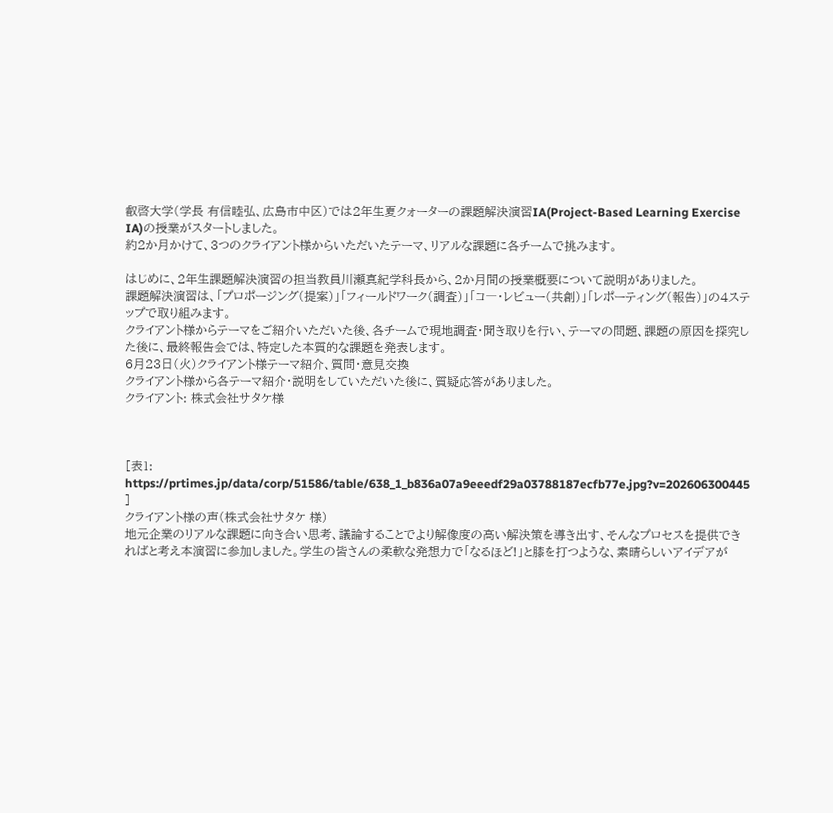叡啓大学(学長 有信睦弘、広島市中区)では2年生夏クォーターの課題解決演習IA(Project-Based Learning Exercise IA)の授業がスタートしました。
約2か月かけて、3つのクライアント様からいただいたテーマ、リアルな課題に各チームで挑みます。

はじめに、2年生課題解決演習の担当教員川瀬真紀学科長から、2か月間の授業概要について説明がありました。
課題解決演習は、「プロポージング(提案)」「フィールドワーク(調査)」「コ―・レビュー(共創)」「レポーティング(報告)」の4ステップで取り組みます。
クライアント様からテーマをご紹介いただいた後、各チームで現地調査・聞き取りを行い、テーマの問題、課題の原因を探究した後に、最終報告会では、特定した本質的な課題を発表します。
6月23日(火)クライアント様テーマ紹介、質問・意見交換
クライアント様から各テーマ紹介・説明をしていただいた後に、質疑応答がありました。
クライアント: 株式会社サタケ様



[表1: https://prtimes.jp/data/corp/51586/table/638_1_b836a07a9eeedf29a03788187ecfb77e.jpg?v=202606300445 ]
クライアント様の声(株式会社サタケ 様)
地元企業のリアルな課題に向き合い思考、議論することでより解像度の高い解決策を導き出す、そんなプロセスを提供できればと考え本演習に参加しました。学生の皆さんの柔軟な発想力で「なるほど!」と膝を打つような、素晴らしいアイデアが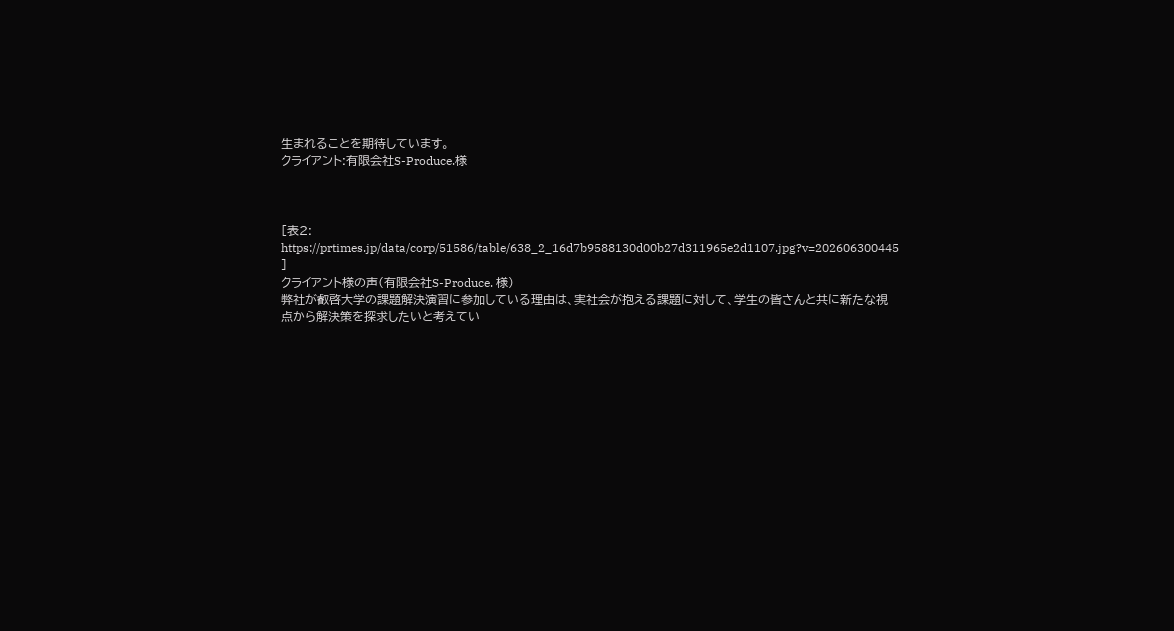生まれることを期待しています。
クライアント:有限会社S-Produce.様



[表2: https://prtimes.jp/data/corp/51586/table/638_2_16d7b9588130d00b27d311965e2d1107.jpg?v=202606300445 ]
クライアント様の声(有限会社S-Produce. 様)
弊社が叡啓大学の課題解決演習に参加している理由は、実社会が抱える課題に対して、学生の皆さんと共に新たな視点から解決策を探求したいと考えてい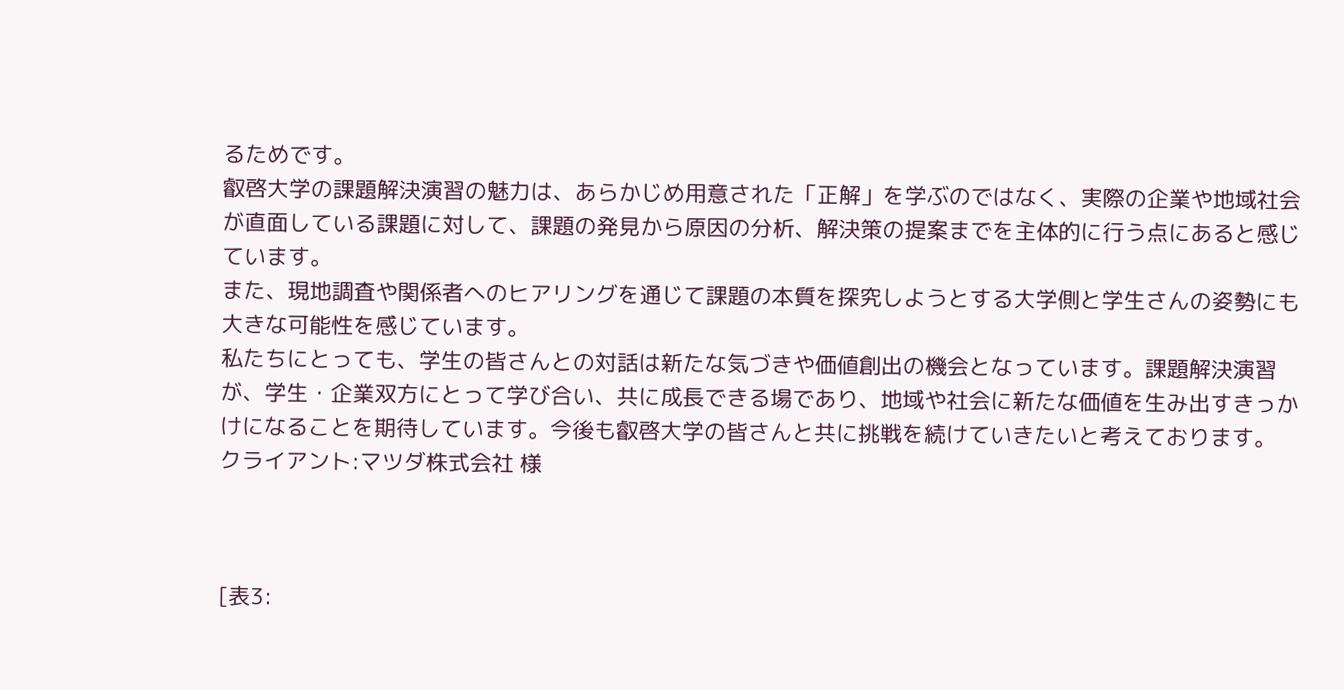るためです。
叡啓大学の課題解決演習の魅力は、あらかじめ用意された「正解」を学ぶのではなく、実際の企業や地域社会が直面している課題に対して、課題の発見から原因の分析、解決策の提案までを主体的に行う点にあると感じています。
また、現地調査や関係者へのヒアリングを通じて課題の本質を探究しようとする大学側と学生さんの姿勢にも大きな可能性を感じています。
私たちにとっても、学生の皆さんとの対話は新たな気づきや価値創出の機会となっています。課題解決演習が、学生・企業双方にとって学び合い、共に成長できる場であり、地域や社会に新たな価値を生み出すきっかけになることを期待しています。今後も叡啓大学の皆さんと共に挑戦を続けていきたいと考えております。
クライアント:マツダ株式会社 様



[表3: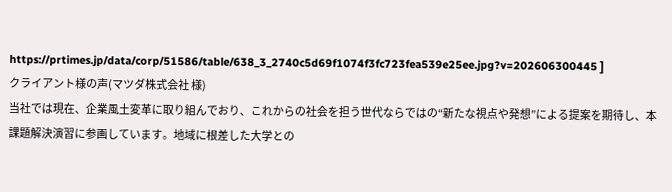https://prtimes.jp/data/corp/51586/table/638_3_2740c5d69f1074f3fc723fea539e25ee.jpg?v=202606300445 ]
クライアント様の声(マツダ株式会社 様)
当社では現在、企業風土変革に取り組んでおり、これからの社会を担う世代ならではの“新たな視点や発想”による提案を期待し、本課題解決演習に参画しています。地域に根差した大学との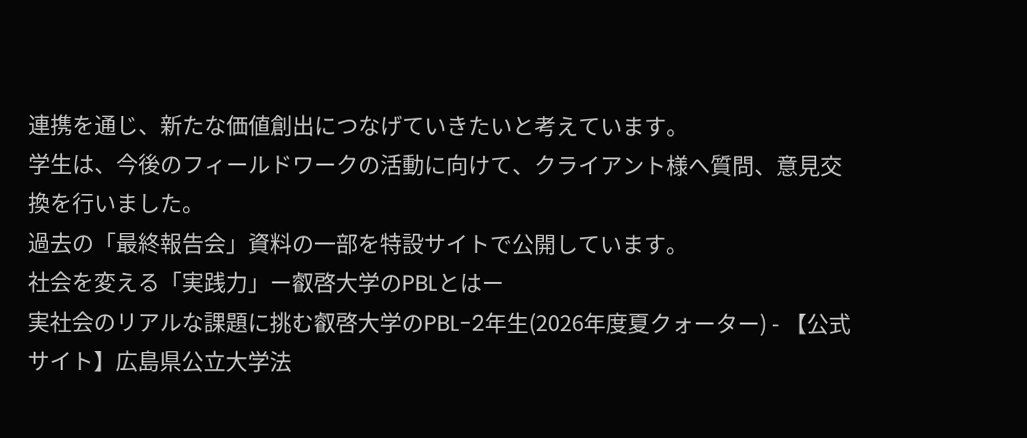連携を通じ、新たな価値創出につなげていきたいと考えています。
学生は、今後のフィールドワークの活動に向けて、クライアント様へ質問、意見交換を行いました。
過去の「最終報告会」資料の一部を特設サイトで公開しています。
社会を変える「実践力」ー叡啓大学のPBLとはー
実社会のリアルな課題に挑む叡啓大学のPBL-2年生(2026年度夏クォーター) - 【公式サイト】広島県公立大学法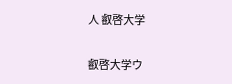人 叡啓大学

叡啓大学ウ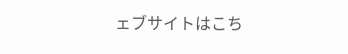ェブサイトはこち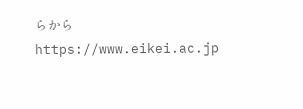らから
https://www.eikei.ac.jp